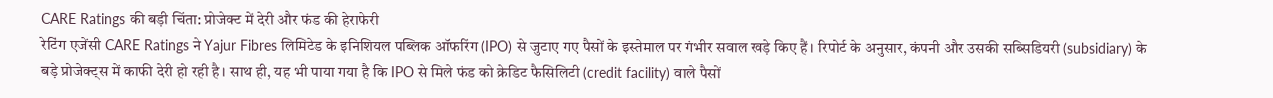CARE Ratings की बड़ी चिंता: प्रोजेक्ट में देरी और फंड की हेराफेरी
रेटिंग एजेंसी CARE Ratings ने Yajur Fibres लिमिटेड के इनिशियल पब्लिक ऑफरिंग (IPO) से जुटाए गए पैसों के इस्तेमाल पर गंभीर सवाल खड़े किए हैं। रिपोर्ट के अनुसार, कंपनी और उसकी सब्सिडियरी (subsidiary) के बड़े प्रोजेक्ट्स में काफी देरी हो रही है। साथ ही, यह भी पाया गया है कि IPO से मिले फंड को क्रेडिट फैसिलिटी (credit facility) वाले पैसों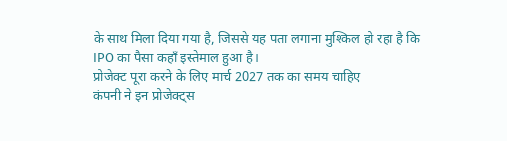के साथ मिला दिया गया है, जिससे यह पता लगाना मुश्किल हो रहा है कि IPO का पैसा कहाँ इस्तेमाल हुआ है।
प्रोजेक्ट पूरा करने के लिए मार्च 2027 तक का समय चाहिए
कंपनी ने इन प्रोजेक्ट्स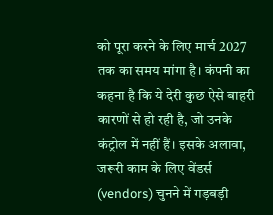को पूरा करने के लिए मार्च 2027 तक का समय मांगा है। कंपनी का कहना है कि ये देरी कुछ ऐसे बाहरी कारणों से हो रही है, जो उनके कंट्रोल में नहीं हैं। इसके अलावा, जरूरी काम के लिए वेंडर्स (vendors) चुनने में गड़बड़ी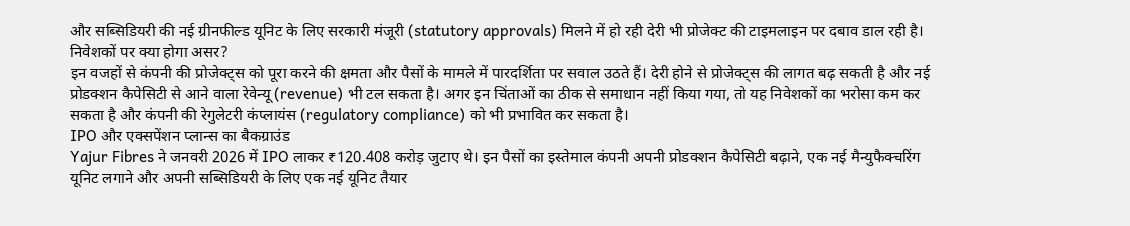और सब्सिडियरी की नई ग्रीनफील्ड यूनिट के लिए सरकारी मंजूरी (statutory approvals) मिलने में हो रही देरी भी प्रोजेक्ट की टाइमलाइन पर दबाव डाल रही है।
निवेशकों पर क्या होगा असर?
इन वजहों से कंपनी की प्रोजेक्ट्स को पूरा करने की क्षमता और पैसों के मामले में पारदर्शिता पर सवाल उठते हैं। देरी होने से प्रोजेक्ट्स की लागत बढ़ सकती है और नई प्रोडक्शन कैपेसिटी से आने वाला रेवेन्यू (revenue) भी टल सकता है। अगर इन चिंताओं का ठीक से समाधान नहीं किया गया, तो यह निवेशकों का भरोसा कम कर सकता है और कंपनी की रेगुलेटरी कंप्लायंस (regulatory compliance) को भी प्रभावित कर सकता है।
IPO और एक्सपेंशन प्लान्स का बैकग्राउंड
Yajur Fibres ने जनवरी 2026 में IPO लाकर ₹120.408 करोड़ जुटाए थे। इन पैसों का इस्तेमाल कंपनी अपनी प्रोडक्शन कैपेसिटी बढ़ाने, एक नई मैन्युफैक्चरिंग यूनिट लगाने और अपनी सब्सिडियरी के लिए एक नई यूनिट तैयार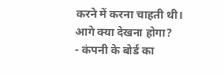करने में करना चाहती थी।
आगे क्या देखना होगा?
- कंपनी के बोर्ड का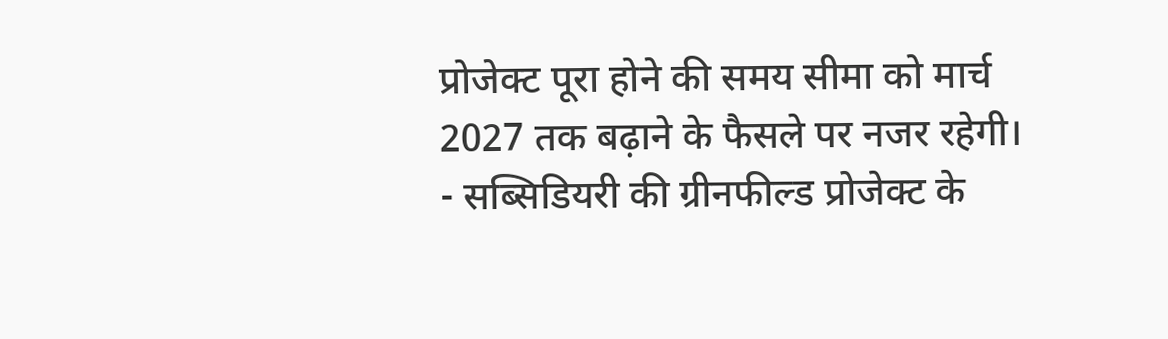प्रोजेक्ट पूरा होने की समय सीमा को मार्च 2027 तक बढ़ाने के फैसले पर नजर रहेगी।
- सब्सिडियरी की ग्रीनफील्ड प्रोजेक्ट के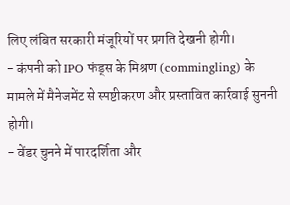लिए लंबित सरकारी मंजूरियों पर प्रगति देखनी होगी।
- कंपनी को IPO फंड्स के मिश्रण (commingling) के मामले में मैनेजमेंट से स्पष्टीकरण और प्रस्तावित कार्रवाई सुननी होगी।
- वेंडर चुनने में पारदर्शिता और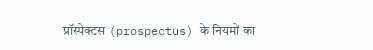प्रॉस्पेक्टस (prospectus) के नियमों का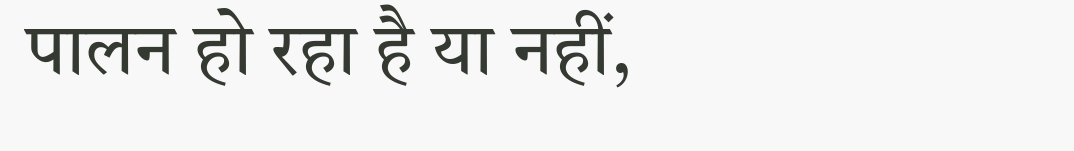पालन हो रहा है या नहीं,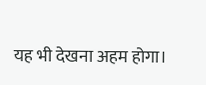यह भी देखना अहम होगा।